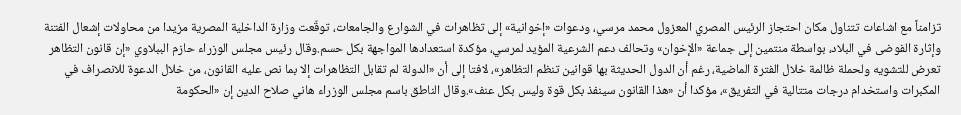تزامناً مع اشاعات تتناول مكان احتجاز الرئيس المصري المعزول محمد مرسي، ودعوات «إخوانية» إلى تظاهرات في الشوارع والجامعات، توقّعت وزارة الداخلية المصرية مزيدا من محاولات إشعال الفتنة وإثارة الفوضى في البلاد، بواسطة منتمين إلى جماعة «الإخوان» وتحالف دعم الشرعية المؤيد لمرسي، مؤكدة استعدادها المواجهة بكل حسم.وقال رئيس مجلس الوزراء حازم الببلاوي «إن قانون التظاهر تعرض للتشويه ولحملة ظالمة خلال الفترة الماضية، رغم أن الدول الحديثة بها قوانين تنظم التظاهر»، لافتا إلى أن «الدولة لم تقابل التظاهرات إلا بما نص عليه القانون، من خلال الدعوة للانصراف في المكبرات واستخدام درجات متتالية في التفريق»، مؤكدا أن «هذا القانون سينفذ بكل قوة وليس بكل عنف».وقال الناطق باسم مجلس الوزراء هاني صلاح الدين إن «الحكومة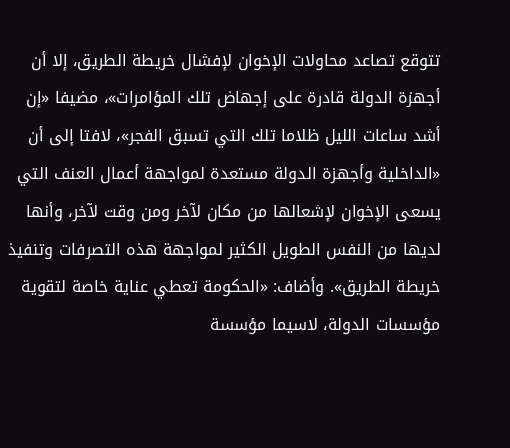تتوقع تصاعد محاولات الإخوان لإفشال خريطة الطريق، إلا أن أجهزة الدولة قادرة على إجهاض تلك المؤامرات»، مضيفا «إن أشد ساعات الليل ظلاما تلك التي تسبق الفجر»، لافتا إلى أن «الداخلية وأجهزة الدولة مستعدة لمواجهة أعمال العنف التي يسعى الإخوان لإشعالها من مكان لآخر ومن وقت لآخر، وأنها لديها من النفس الطويل الكثير لمواجهة هذه التصرفات وتنفيذ خريطة الطريق». وأضاف: «الحكومة تعطي عناية خاصة لتقوية مؤسسات الدولة، لاسيما مؤسسة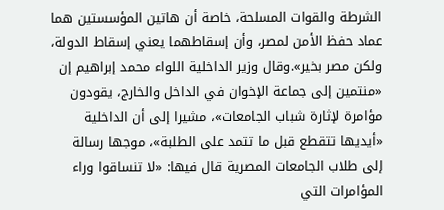الشرطة والقوات المسلحة، خاصة أن هاتين المؤسستين هما عماد حفظ الأمن لمصر، وأن إسقاطهما يعني إسقاط الدولة، ولكن مصر بخير».وقال وزير الداخلية اللواء محمد إبراهيم إن «منتمين إلى جماعة الإخوان في الداخل والخارج، يقودون مؤامرة لإثارة شباب الجامعات»، مشيرا إلى أن الداخلية «أيديها تتقطع قبل ما تتمد على الطلبة»، موجها رسالة إلى طلاب الجامعات المصرية قال فيها: «لا تنساقوا وراء المؤامرات التي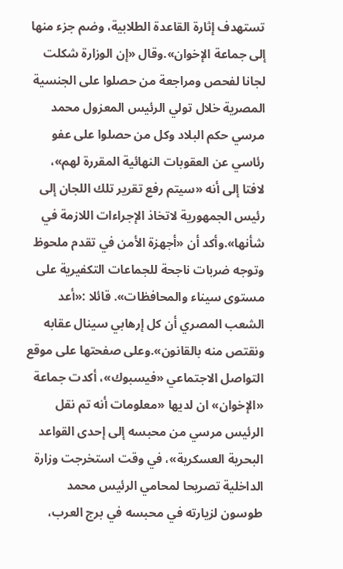تستهدف إثارة القاعدة الطلابية، وضم جزء منها إلى جماعة الإخوان».وقال «إن الوزارة شكلت لجانا لفحص ومراجعة من حصلوا على الجنسية المصرية خلال تولي الرئيس المعزول محمد مرسي حكم البلاد وكل من حصلوا على عفو رئاسي عن العقوبات النهائية المقررة لهم»، لافتا إلى أنه «سيتم رفع تقرير تلك اللجان إلى رئيس الجمهورية لاتخاذ الإجراءات اللازمة في شأنها».وأكد أن «أجهزة الأمن في تقدم ملحوظ وتوجه ضربات ناجحة للجماعات التكفيرية على مستوى سيناء والمحافظات». قائلا :«أعد الشعب المصري أن كل إرهابي سينال عقابه ونقتص منه بالقانون».وعلى صفحتها على موقع التواصل الاجتماعي «فيسبوك»، أكدت جماعة «الإخوان» ان لديها «معلومات أنه تم نقل الرئيس مرسي من محبسه إلى إحدى القواعد البحرية العسكرية»، في وقت استخرجت وزارة الداخلية تصريحا لمحامي الرئيس محمد طوسون لزيارته في محبسه في برج العرب،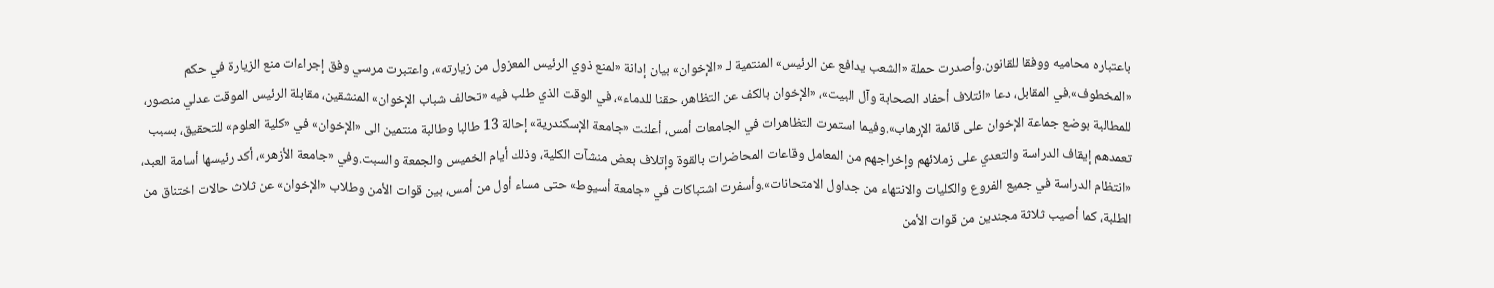باعتباره محاميه ووفقا للقانون.وأصدرت حملة «الشعب يدافع عن الرئيس» المنتمية لـ «الإخوان» بيان إدانة «لمنع ذوي الرئيس المعزول من زيارته»، واعتبرت مرسي وفق إجراءات منع الزيارة في حكم «المخطوف».في المقابل، دعا «ائتلاف أحفاد الصحابة وآل البيت»، «الإخوان بالكف عن التظاهر، حقنا للدماء»، في الوقت الذي طلب فيه «تحالف شباب الإخوان» المنشقين، مقابلة الرئيس الموقت عدلي منصور، للمطالبة بوضع جماعة الإخوان على قائمة الإرهاب».وفيما استمرت التظاهرات في الجامعات أمس، أعلنت «جامعة الإسكندرية» إحالة 13 طالبا وطالبة منتمين الى «الإخوان» في «كلية العلوم» للتحقيق، بسبب تعمدهم إيقاف الدراسة والتعدي على زملائهم وإخراجهم من المعامل وقاعات المحاضرات بالقوة وإتلاف بعض منشآت الكلية، وذلك أيام الخميس والجمعة والسبت.وفي «جامعة الأزهر»، أكد رئيسها أسامة العبد، «انتظام الدراسة في جميع الفروع والكليات والانتهاء من جداول الامتحانات».وأسفرت اشتباكات في «جامعة أسيوط» حتى مساء أول من أمس، بين قوات الأمن وطلاب «الإخوان» عن ثلاث حالات اختناق من الطلبة، كما أصيب ثلاثة مجندين من قوات الأمن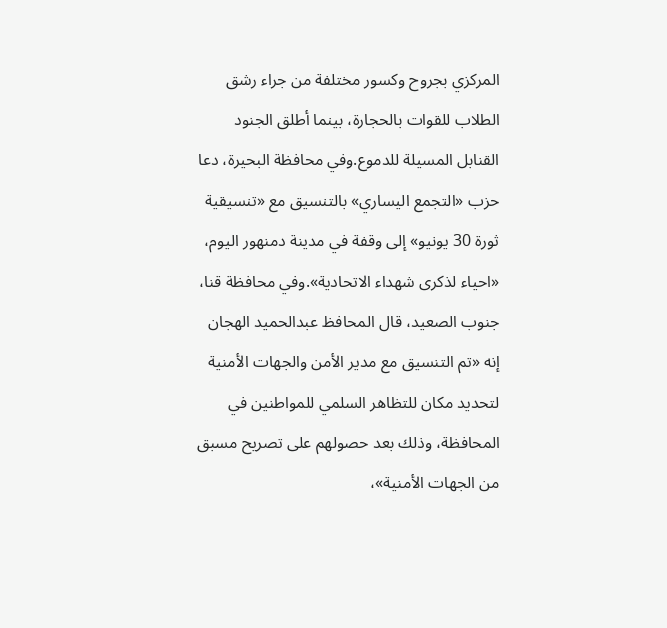المركزي بجروح وكسور مختلفة من جراء رشق الطلاب للقوات بالحجارة، بينما أطلق الجنود القنابل المسيلة للدموع.وفي محافظة البحيرة، دعا حزب «التجمع اليساري» بالتنسيق مع «تنسيقية ثورة 30 يونيو» إلى وقفة في مدينة دمنهور اليوم، «احياء لذكرى شهداء الاتحادية».وفي محافظة قنا، جنوب الصعيد، قال المحافظ عبدالحميد الهجان إنه «تم التنسيق مع مدير الأمن والجهات الأمنية لتحديد مكان للتظاهر السلمي للمواطنين في المحافظة، وذلك بعد حصولهم على تصريح مسبق من الجهات الأمنية»،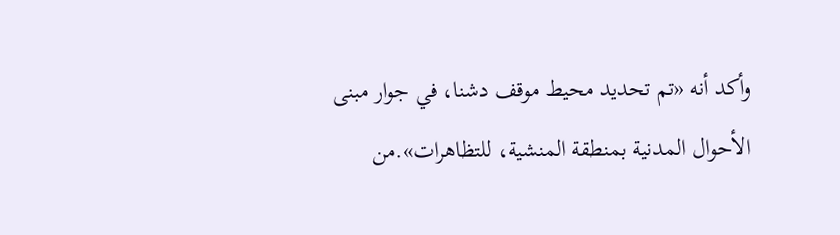وأكد أنه «تم تحديد محيط موقف دشنا، في جوار مبنى الأحوال المدنية بمنطقة المنشية، للتظاهرات».من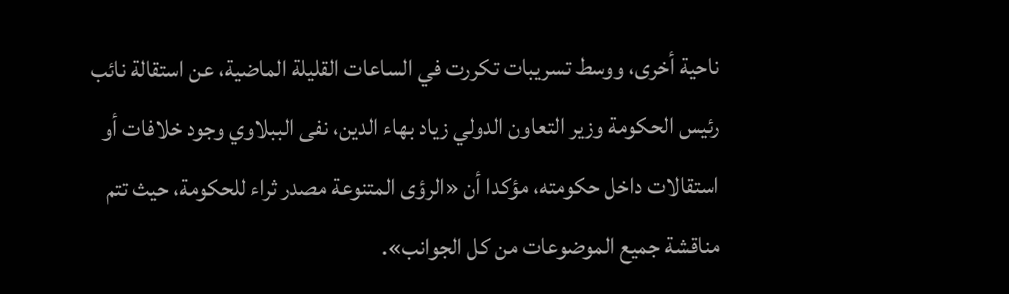ناحية أخرى، ووسط تسريبات تكررت في الساعات القليلة الماضية، عن استقالة نائب رئيس الحكومة وزير التعاون الدولي زياد بهاء الدين، نفى الببلاوي وجود خلافات أو استقالات داخل حكومته، مؤكدا أن «الرؤى المتنوعة مصدر ثراء للحكومة، حيث تتم مناقشة جميع الموضوعات من كل الجوانب».